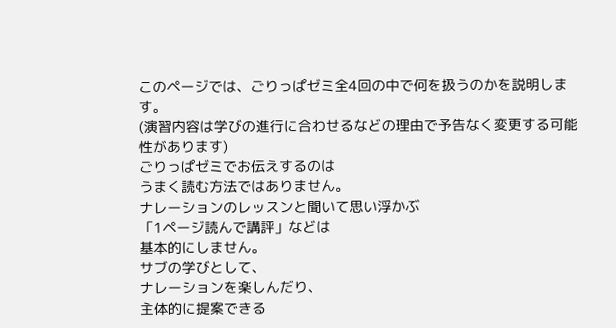このページでは、ごりっぱゼミ全4回の中で何を扱うのかを説明します。
(演習内容は学びの進行に合わせるなどの理由で予告なく変更する可能性があります)
ごりっぱゼミでお伝えするのは
うまく読む方法ではありません。
ナレーションのレッスンと聞いて思い浮かぶ
「1ページ読んで講評」などは
基本的にしません。
サブの学びとして、
ナレーションを楽しんだり、
主体的に提案できる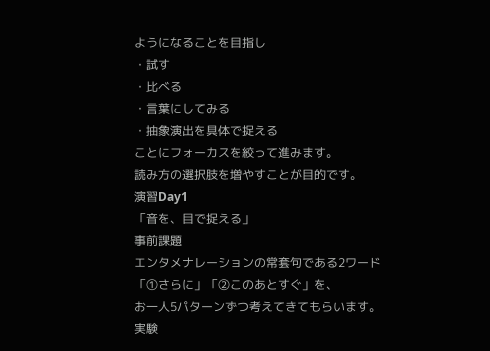ようになることを目指し
・試す
・比べる
・言葉にしてみる
・抽象演出を具体で捉える
ことにフォーカスを絞って進みます。
読み方の選択肢を増やすことが目的です。
演習Day1
「音を、目で捉える」
事前課題
エンタメナレーションの常套句である2ワード
「①さらに」「②このあとすぐ」を、
お一人5パターンずつ考えてきてもらいます。
実験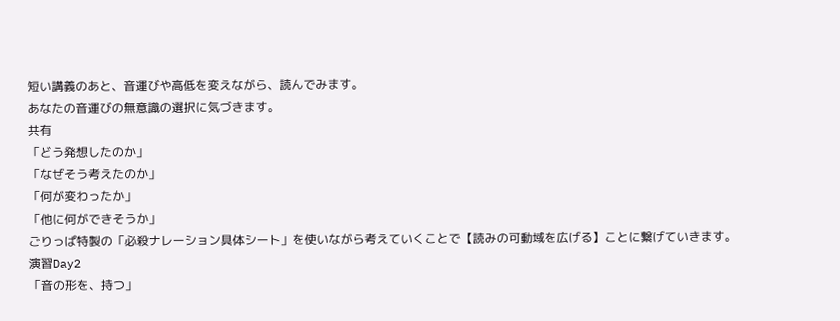短い講義のあと、音運びや高低を変えながら、読んでみます。
あなたの音運びの無意識の選択に気づきます。
共有
「どう発想したのか」
「なぜそう考えたのか」
「何が変わったか」
「他に何ができそうか」
ごりっぱ特製の「必殺ナレーション具体シート」を使いながら考えていくことで【読みの可動域を広げる】ことに繋げていきます。
演習Day2
「音の形を、持つ」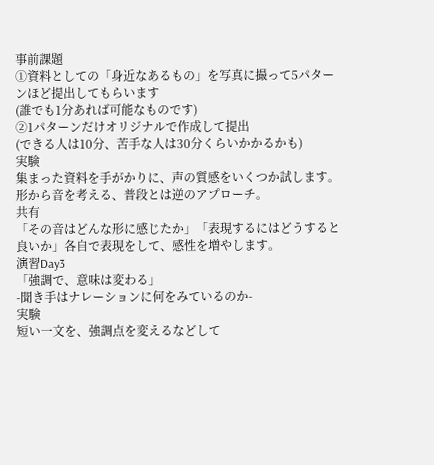事前課題
①資料としての「身近なあるもの」を写真に撮って5パターンほど提出してもらいます
(誰でも1分あれば可能なものです)
②1パターンだけオリジナルで作成して提出
(できる人は10分、苦手な人は30分くらいかかるかも)
実験
集まった資料を手がかりに、声の質感をいくつか試します。
形から音を考える、普段とは逆のアプローチ。
共有
「その音はどんな形に感じたか」「表現するにはどうすると良いか」各自で表現をして、感性を増やします。
演習Day3
「強調で、意味は変わる」
-聞き手はナレーションに何をみているのか-
実験
短い一文を、強調点を変えるなどして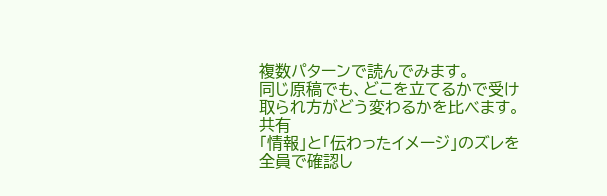複数パターンで読んでみます。
同じ原稿でも、どこを立てるかで受け取られ方がどう変わるかを比べます。
共有
「情報」と「伝わったイメージ」のズレを全員で確認し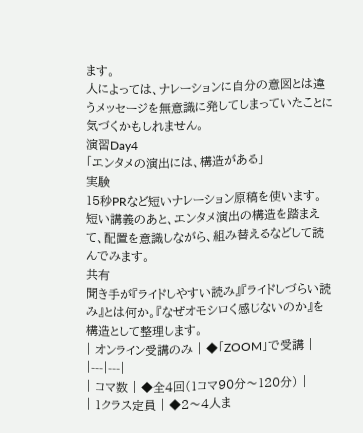ます。
人によっては、ナレーションに自分の意図とは違うメッセージを無意識に発してしまっていたことに気づくかもしれません。
演習Day4
「エンタメの演出には、構造がある」
実験
15秒PRなど短いナレーション原稿を使います。
短い講義のあと、エンタメ演出の構造を踏まえて、配置を意識しながら、組み替えるなどして読んでみます。
共有
聞き手が『ライドしやすい読み』『ライドしづらい読み』とは何か。『なぜオモシロく感じないのか』を構造として整理します。
| オンライン受講のみ | ◆「ZOOM」で受講 |
|---|---|
| コマ数 | ◆全4回(1コマ90分〜120分) |
| 1クラス定員 | ◆2〜4人ま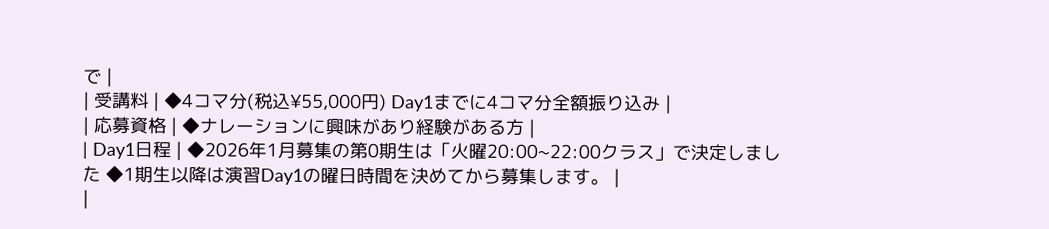で |
| 受講料 | ◆4コマ分(税込¥55,000円) Day1までに4コマ分全額振り込み |
| 応募資格 | ◆ナレーションに興味があり経験がある方 |
| Day1日程 | ◆2026年1月募集の第0期生は「火曜20:00~22:00クラス」で決定しました ◆1期生以降は演習Day1の曜日時間を決めてから募集します。 |
|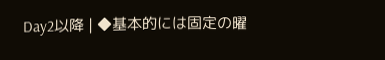Day2以降 | ◆基本的には固定の曜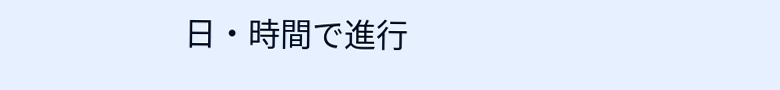日・時間で進行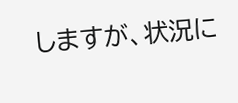しますが、状況に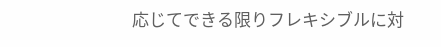応じてできる限りフレキシブルに対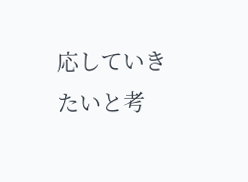応していきたいと考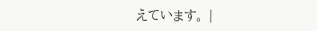えています。 |